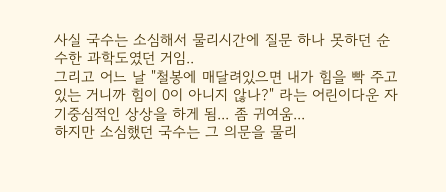사실 국수는 소심해서 물리시간에 질문 하나 못하던 순수한 과학도였던 거임..
그리고 어느 날 "철봉에 매달려있으면 내가 힘을 빡 주고 있는 거니까 힘이 0이 아니지 않나?" 라는 어린이다운 자기중심적인 상상을 하게 됨... 좀 귀여움...
하지만 소심했던 국수는 그 의문을 물리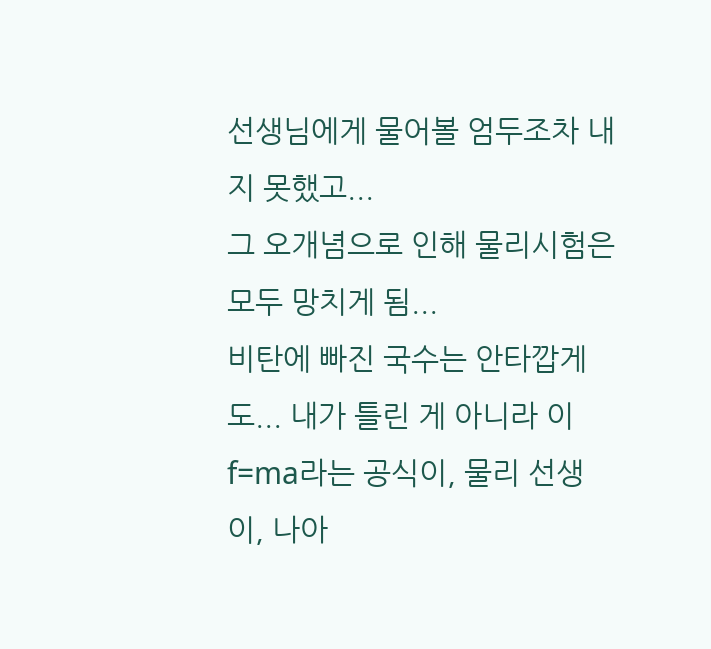선생님에게 물어볼 엄두조차 내지 못했고...
그 오개념으로 인해 물리시험은 모두 망치게 됨...
비탄에 빠진 국수는 안타깝게도... 내가 틀린 게 아니라 이 f=ma라는 공식이, 물리 선생이, 나아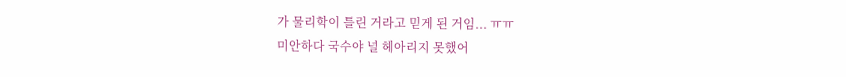가 물리학이 틀린 거라고 믿게 된 거임... ㅠㅠ
미안하다 국수야 널 헤아리지 못했어